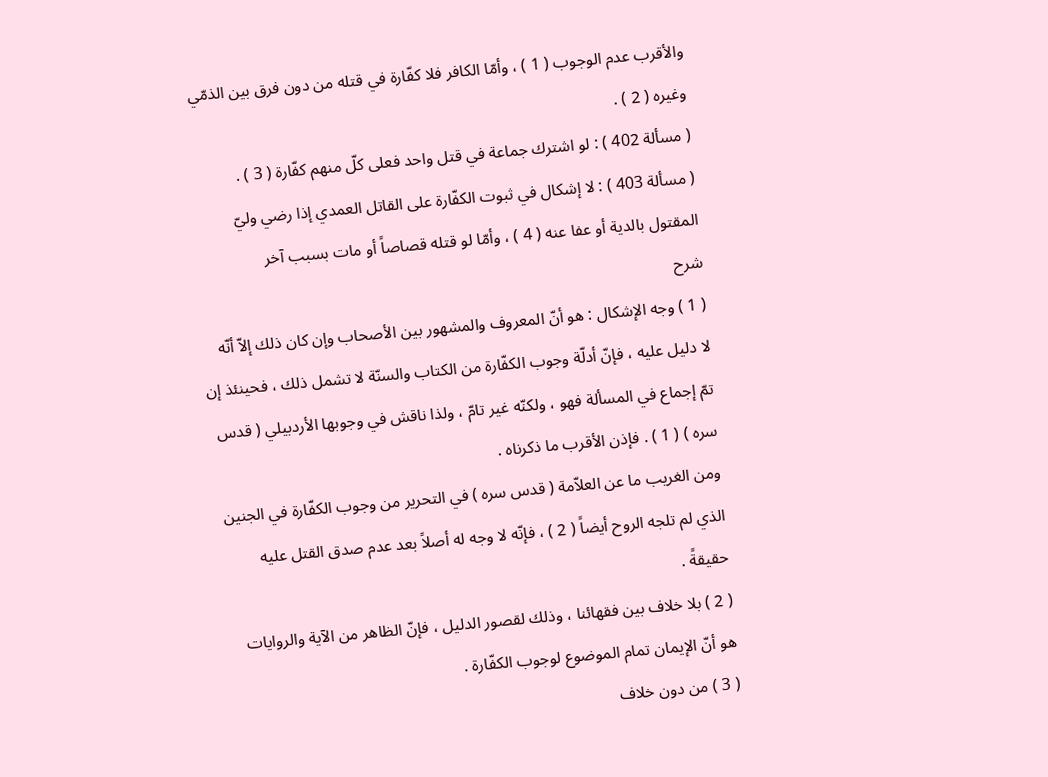والأقرب عدم الوجوب ( 1 ) ، وأمّا الكافر فلا كفّارة في قتله من دون فرق بين الذمّي
وغيره ( 2 ) .
( مسألة 402 ) : لو اشترك جماعة في قتل واحد فعلى كلّ منهم كفّارة ( 3 ) .
( مسألة 403 ) : لا إشكال في ثبوت الكفّارة على القاتل العمدي إذا رضي وليّ
المقتول بالدية أو عفا عنه ( 4 ) ، وأمّا لو قتله قصاصاً أو مات بسبب آخر
شرح
( 1 ) وجه الإشكال : هو أنّ المعروف والمشهور بين الأصحاب وإن كان ذلك إلاّ أنّه
لا دليل عليه ، فإنّ أدلّة وجوب الكفّارة من الكتاب والسنّة لا تشمل ذلك ، فحينئذ إن
تمّ إجماع في المسألة فهو ، ولكنّه غير تامّ ، ولذا ناقش في وجوبها الأردبيلي ( قدس
سره ) ( 1 ) . فإذن الأقرب ما ذكرناه .
ومن الغريب ما عن العلاّمة ( قدس سره ) في التحرير من وجوب الكفّارة في الجنين
الذي لم تلجه الروح أيضاً ( 2 ) ، فإنّه لا وجه له أصلاً بعد عدم صدق القتل عليه
حقيقةً .
( 2 ) بلا خلاف بين فقهائنا ، وذلك لقصور الدليل ، فإنّ الظاهر من الآية والروايات
هو أنّ الإيمان تمام الموضوع لوجوب الكفّارة .
( 3 ) من دون خلاف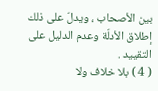بين الأصحاب ، ويدلّ على ذلك إطلاق الأدلّة وعدم الدليل على
التقييد .
( 4 ) بلا خلاف ولا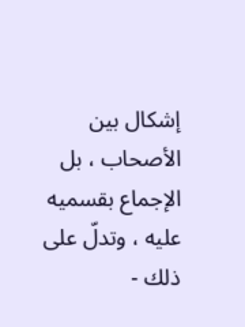إشكال بين الأصحاب ، بل الإجماع بقسميه عليه ، وتدلّ على ذلك -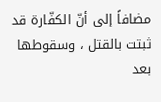مضافاً إلى أنّ الكفّارة قد ثبتت بالقتل ، وسقوطها بعد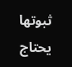ثبوتها يحتاج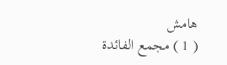هامش
( 1 ) مجمع الفائدة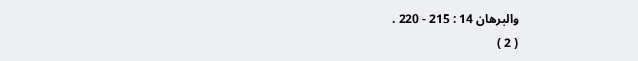والبرهان 14 : 215 - 220 .
( 2 )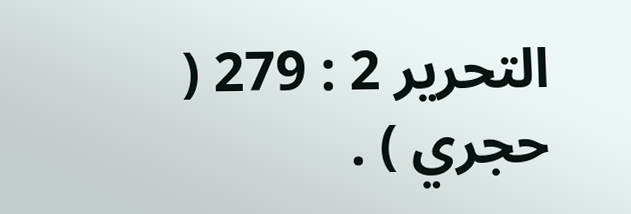التحرير 2 : 279 ( حجري ) .